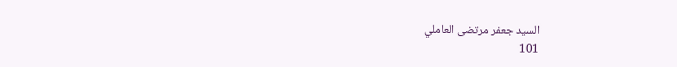السيد جعفر مرتضى العاملي
101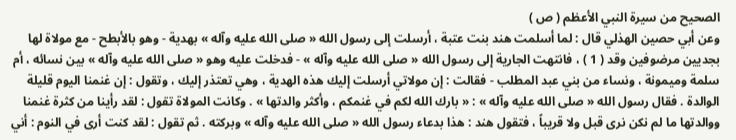الصحيح من سيرة النبي الأعظم ( ص )
وعن أبي حصين الهذلي قال : لما أسلمت هند بنت عتبة ، أرسلت إلى رسول الله « صلى الله عليه وآله » بهدية - وهو بالأبطح - مع مولاة لها بجديين مرضوفين وقد ( 1 ) ، فانتهت الجارية إلى رسول الله « صلى الله عليه وآله » - فدخلت عليه وهو « صلى الله عليه وآله » بين نسائه ، أم سلمة وميمونة ، ونساء من بني عبد المطلب - فقالت : إن مولاتي أرسلت إليك هذه الهدية ، وهي تعتذر إليك ، وتقول : إن غنمنا اليوم قليلة الوالدة . فقال رسول الله « صلى الله عليه وآله » : « بارك الله لكم في غنمكم ، وأكثر والدتها » . وكانت المولاة تقول : لقد رأينا من كثرة غنمنا ووالدتها ما لم نكن نرى قبل ولا قريباً ، فتقول هند : هذا بدعاء رسول الله « صلى الله عليه وآله » وبركته . ثم تقول : لقد كنت أرى في النوم : أني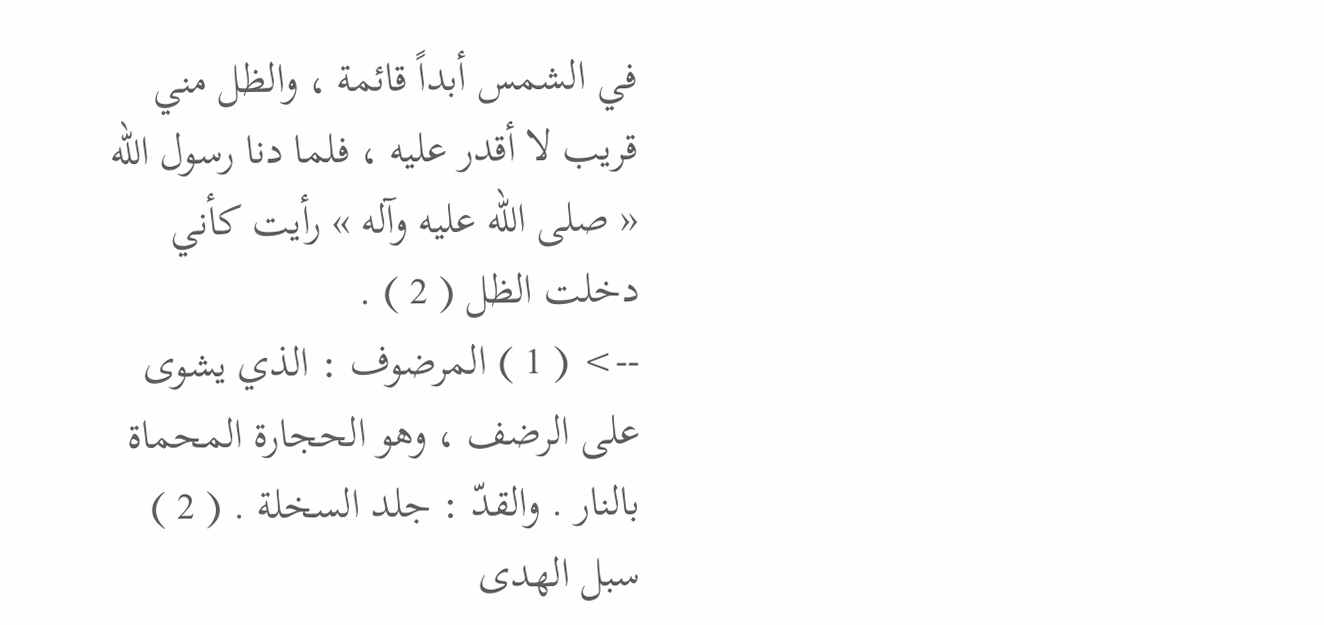في الشمس أبداً قائمة ، والظل مني قريب لا أقدر عليه ، فلما دنا رسول الله « صلى الله عليه وآله » رأيت كأني دخلت الظل ( 2 ) .
--> ( 1 ) المرضوف : الذي يشوى على الرضف ، وهو الحجارة المحماة بالنار . والقدّ : جلد السخلة . ( 2 ) سبل الهدى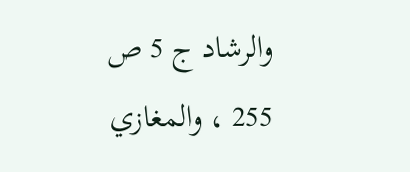والرشاد ج 5 ص 255 ، والمغازي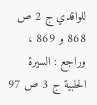للواقدي ج 2 ص 868 و 869 ، وراجع : السيرة الحلبية ج 3 ص 97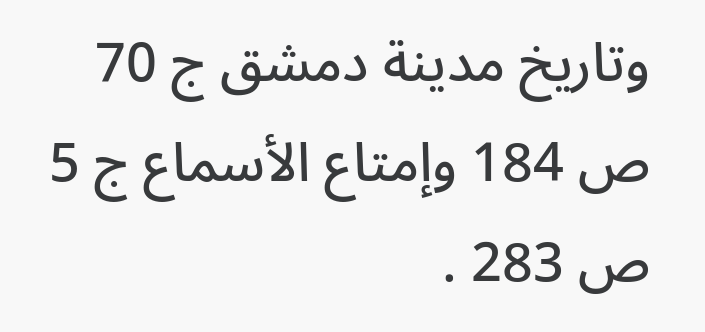وتاريخ مدينة دمشق ج 70 ص 184 وإمتاع الأسماع ج 5 ص 283 .